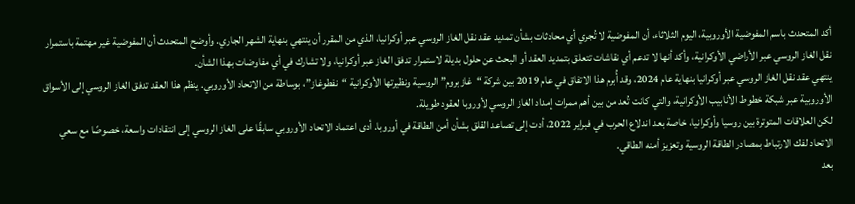أكد المتحدث باسم المفوضية الأوروبية، اليوم الثلاثاء، أن المفوضية لا تُجري أي محادثات بشأن تمديد عقد نقل الغاز الروسي عبر أوكرانيا، الذي من المقرر أن ينتهي بنهاية الشهر الجاري. وأوضح المتحدث أن المفوضية غير مهتمة باستمرار نقل الغاز الروسي عبر الأراضي الأوكرانية، وأكد أنها لا تدعم أي نقاشات تتعلق بتمديد العقد أو البحث عن حلول بديلة لاستمرار تدفق الغاز عبر أوكرانيا، ولا تشارك في أي مفاوضات بهذا الشأن.
ينتهي عقد نقل الغاز الروسي عبر أوكرانيا بنهاية عام 2024، وقد أُبرم هذا الاتفاق في عام 2019 بين شركة “غازبروم” الروسية ونظيرتها الأوكرانية “نفطوغاز”، بوساطة من الاتحاد الأوروبي. ينظم هذا العقد تدفق الغاز الروسي إلى الأسواق الأوروبية عبر شبكة خطوط الأنابيب الأوكرانية، والتي كانت تُعد من بين أهم ممرات إمداد الغاز الروسي لأوروبا لعقود طويلة.
لكن العلاقات المتوترة بين روسيا وأوكرانيا، خاصة بعد اندلاع الحرب في فبراير 2022، أدت إلى تصاعد القلق بشأن أمن الطاقة في أوروبا. أدى اعتماد الاتحاد الأوروبي سابقًا على الغاز الروسي إلى انتقادات واسعة، خصوصًا مع سعي الاتحاد لفك الارتباط بمصادر الطاقة الروسية وتعزيز أمنه الطاقي.
بعد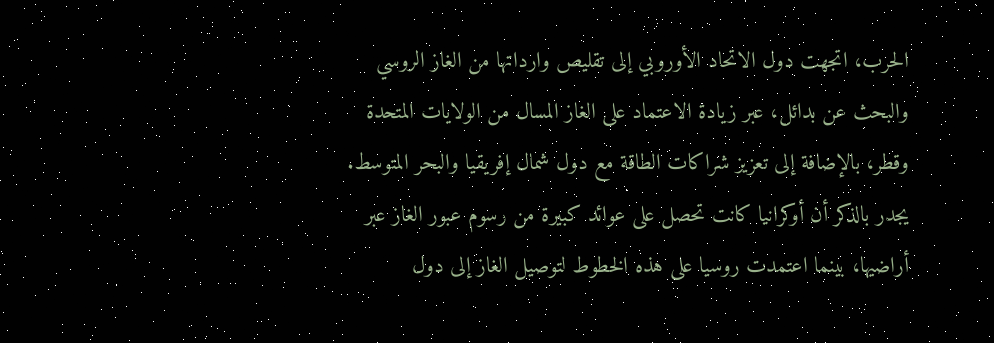الحرب، اتجهت دول الاتحاد الأوروبي إلى تقليص وارداتها من الغاز الروسي والبحث عن بدائل، عبر زيادة الاعتماد على الغاز المسال من الولايات المتحدة وقطر، بالإضافة إلى تعزيز شراكات الطاقة مع دول شمال إفريقيا والبحر المتوسط.
يجدر بالذكر أن أوكرانيا كانت تحصل على عوائد كبيرة من رسوم عبور الغاز عبر أراضيها، بينما اعتمدت روسيا على هذه الخطوط لتوصيل الغاز إلى دول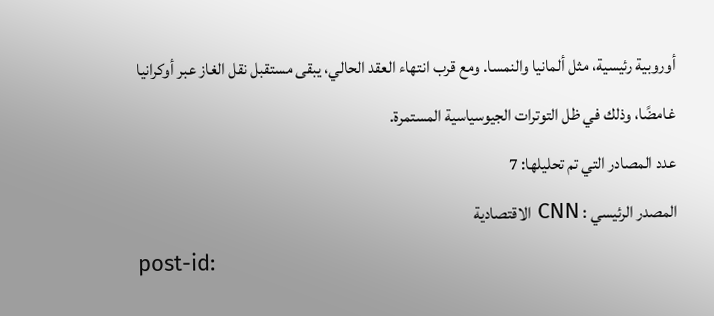أوروبية رئيسية، مثل ألمانيا والنمسا. ومع قرب انتهاء العقد الحالي، يبقى مستقبل نقل الغاز عبر أوكرانيا غامضًا، وذلك في ظل التوترات الجيوسياسية المستمرة.
عدد المصادر التي تم تحليلها: 7
المصدر الرئيسي : CNN الاقتصادية
post-id: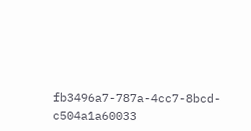fb3496a7-787a-4cc7-8bcd-c504a1a60033